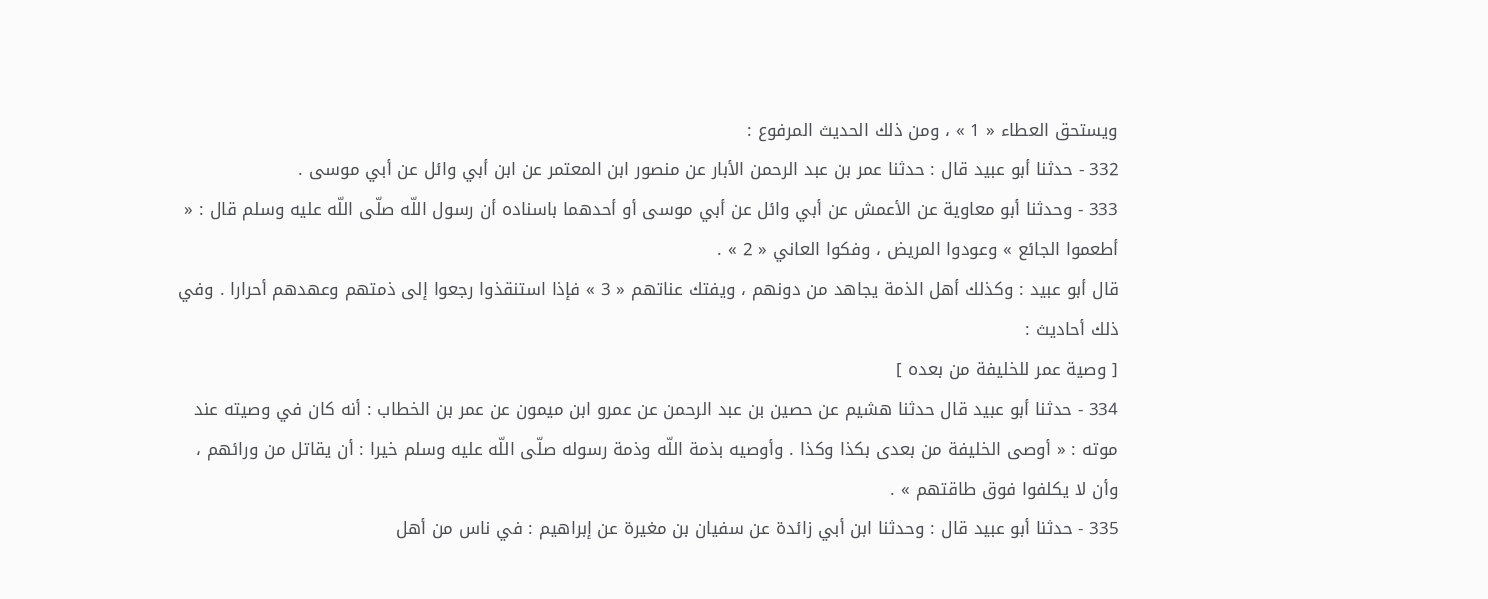ويستحق العطاء « 1 » ، ومن ذلك الحديث المرفوع :
332 - حدثنا أبو عبيد قال : حدثنا عمر بن عبد الرحمن الأبار عن منصور ابن المعتمر عن ابن أبي وائل عن أبي موسى .
333 - وحدثنا أبو معاوية عن الأعمش عن أبي وائل عن أبي موسى أو أحدهما باسناده أن رسول اللّه صلّى اللّه عليه وسلم قال : « أطعموا الجائع » وعودوا المريض ، وفكوا العاني « 2 » .
قال أبو عبيد : وكذلك أهل الذمة يجاهد من دونهم ، ويفتك عناتهم « 3 » فإذا استنقذوا رجعوا إلى ذمتهم وعهدهم أحرارا . وفي ذلك أحاديث :
[ وصية عمر للخليفة من بعده ]
334 - حدثنا أبو عبيد قال حدثنا هشيم عن حصين بن عبد الرحمن عن عمرو ابن ميمون عن عمر بن الخطاب : أنه كان في وصيته عند موته : « أوصى الخليفة من بعدى بكذا وكذا . وأوصيه بذمة اللّه وذمة رسوله صلّى اللّه عليه وسلم خيرا : أن يقاتل من ورائهم ، وأن لا يكلفوا فوق طاقتهم » .
335 - حدثنا أبو عبيد قال : وحدثنا ابن أبي زائدة عن سفيان بن مغيرة عن إبراهيم : في ناس من أهل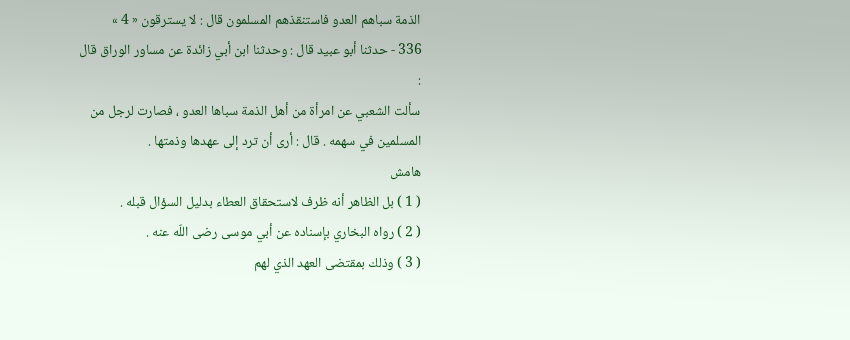الذمة سباهم العدو فاستنقذهم المسلمون قال : لا يسترقون « 4 »
336 - حدثنا أبو عبيد قال : وحدثنا ابن أبي زائدة عن مساور الوراق قال :
سألت الشعبي عن امرأة من أهل الذمة سباها العدو ، فصارت لرجل من المسلمين في سهمه . قال : أرى أن ترد إلى عهدها وذمتها .
هامش
( 1 ) بل الظاهر أنه ظرف لاستحقاق العطاء بدليل السؤال قبله .
( 2 ) رواه البخاري بإسناده عن أبي موسى رضى اللّه عنه .
( 3 ) وذلك بمقتضى العهد الذي لهم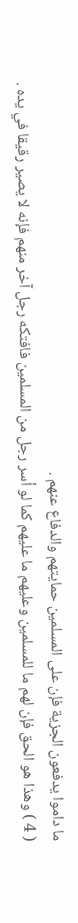ما داموا يدفعون الجزية فإن على المسلمين حمايتهم والدفاع عنهم .
( 4 ) وهذا هو الحق فإن لهم ما للمسلمين وعليهم ما عليهم كما لو أسر رجل من المسلمين فافتكه رجل آخر منهم فإنه لا يصير رقيقا في يده .